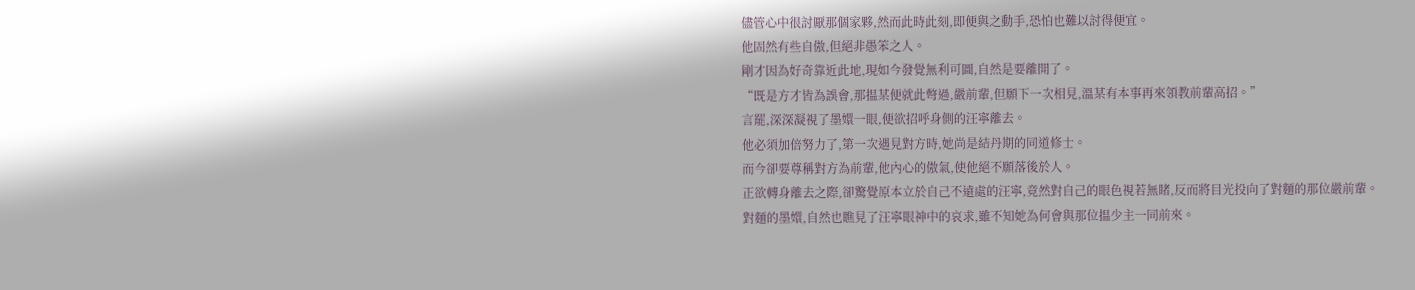儘管心中很討厭那個家夥,然而此時此刻,即便與之動手,恐怕也難以討得便宜。
他固然有些自傲,但絕非愚笨之人。
剛才因為好奇靠近此地,現如今發覺無利可圖,自然是要離開了。
“既是方才皆為誤會,那揾某便就此彆過,嚴前輩,但願下一次相見,溫某有本事再來領教前輩高招。”
言罷,深深凝視了墨嬛一眼,便欲招呼身側的汪寧離去。
他必須加倍努力了,第一次遇見對方時,她尚是結丹期的同道修士。
而今卻要尊稱對方為前輩,他內心的傲氣,使他絕不願落後於人。
正欲轉身離去之際,卻驚覺原本立於自己不遠處的汪寧,竟然對自己的眼色視若無睹,反而將目光投向了對麵的那位嚴前輩。
對麵的墨嬛,自然也瞧見了汪寧眼神中的哀求,雖不知她為何會與那位揾少主一同前來。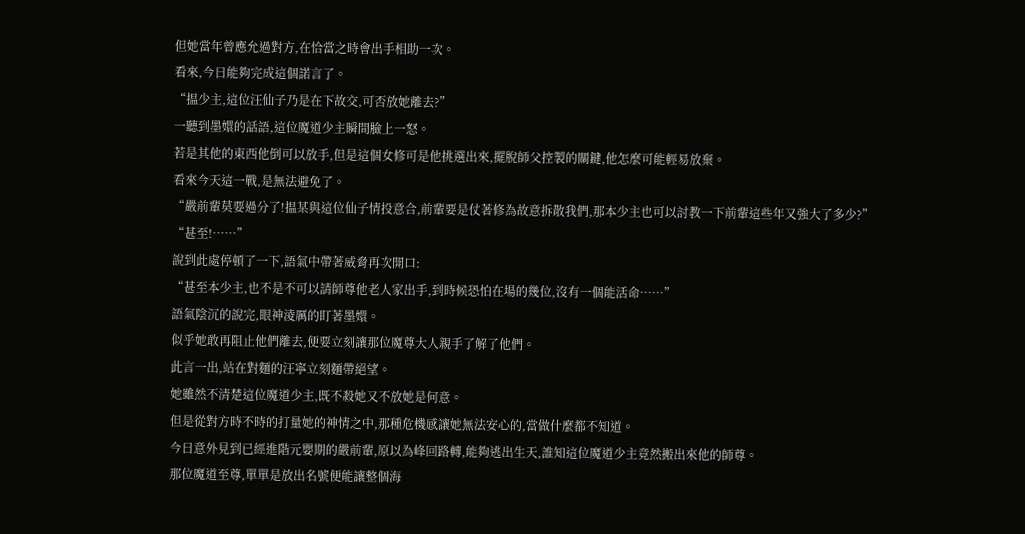但她當年曾應允過對方,在恰當之時會出手相助一次。
看來,今日能夠完成這個諾言了。
“揾少主,這位汪仙子乃是在下故交,可否放她離去?”
一聽到墨嬛的話語,這位魔道少主瞬間臉上一怒。
若是其他的東西他倒可以放手,但是這個女修可是他挑選出來,擺脫師父控製的關鍵,他怎麼可能輕易放棄。
看來今天這一戰,是無法避免了。
“嚴前輩莫要過分了!揾某與這位仙子情投意合,前輩要是仗著修為故意拆散我們,那本少主也可以討教一下前輩這些年又強大了多少?”
“甚至!……”
說到此處停頓了一下,語氣中帶著威脅再次開口:
“甚至本少主,也不是不可以請師尊他老人家出手,到時候恐怕在場的幾位,沒有一個能活命……”
語氣陰沉的說完,眼神淩厲的盯著墨嬛。
似乎她敢再阻止他們離去,便要立刻讓那位魔尊大人親手了解了他們。
此言一出,站在對麵的汪寧立刻麵帶絕望。
她雖然不清楚這位魔道少主,既不殺她又不放她是何意。
但是從對方時不時的打量她的神情之中,那種危機感讓她無法安心的,當做什麼都不知道。
今日意外見到已經進階元嬰期的嚴前輩,原以為峰回路轉,能夠逃出生天,誰知這位魔道少主竟然搬出來他的師尊。
那位魔道至尊,單單是放出名號便能讓整個海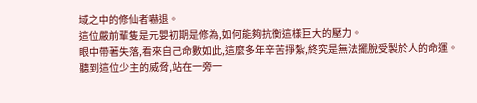域之中的修仙者嚇退。
這位嚴前輩隻是元嬰初期是修為,如何能夠抗衡這樣巨大的壓力。
眼中帶著失落,看來自己命數如此,這麼多年辛苦掙紮,終究是無法擺脫受製於人的命運。
聽到這位少主的威脅,站在一旁一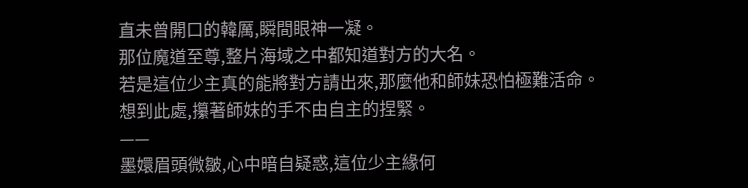直未曾開口的韓厲,瞬間眼神一凝。
那位魔道至尊,整片海域之中都知道對方的大名。
若是這位少主真的能將對方請出來,那麼他和師妹恐怕極難活命。
想到此處,攥著師妹的手不由自主的捏緊。
——
墨嬛眉頭微皺,心中暗自疑惑,這位少主緣何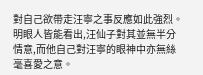對自己欲帶走汪寧之事反應如此強烈。
明眼人皆能看出,汪仙子對其並無半分情意,而他自己對汪寧的眼神中亦無絲毫喜愛之意。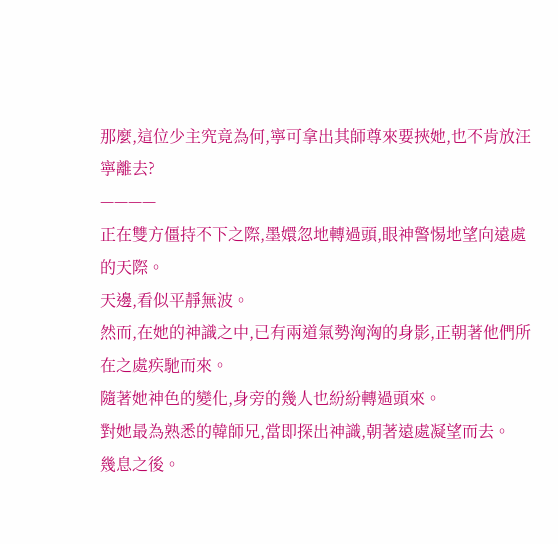那麼,這位少主究竟為何,寧可拿出其師尊來要挾她,也不肯放汪寧離去?
————
正在雙方僵持不下之際,墨嬛忽地轉過頭,眼神警惕地望向遠處的天際。
天邊,看似平靜無波。
然而,在她的神識之中,已有兩道氣勢洶洶的身影,正朝著他們所在之處疾馳而來。
隨著她神色的變化,身旁的幾人也紛紛轉過頭來。
對她最為熟悉的韓師兄,當即探出神識,朝著遠處凝望而去。
幾息之後。